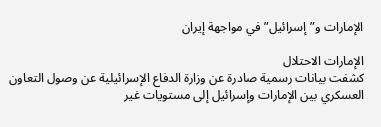الإمارات و”إسرائيل” في مواجهة إيران

الإمارات الاحتلال
كشفت بيانات رسمية صادرة عن وزارة الدفاع الإسرائيلية عن وصول التعاون العسكري بين الإمارات وإسرائيل إلى مستويات غير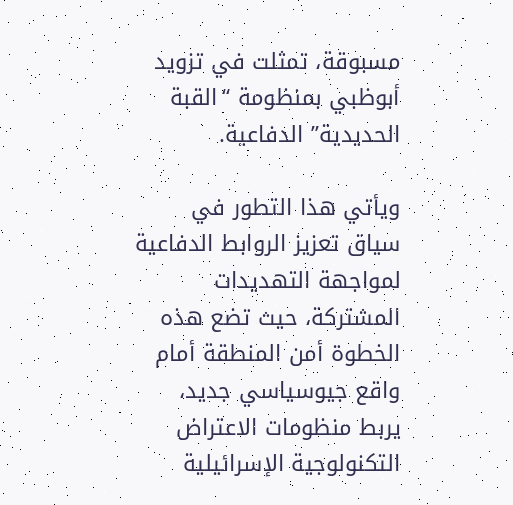مسبوقة، تمثلت في تزويد أبوظبي بمنظومة “القبة الحديدية” الدفاعية.

ويأتي هذا التطور في سياق تعزيز الروابط الدفاعية لمواجهة التهديدات المشتركة، حيث تضع هذه الخطوة أمن المنطقة أمام واقع جيوسياسي جديد، يربط منظومات الاعتراض التكنولوجية الإسرائيلية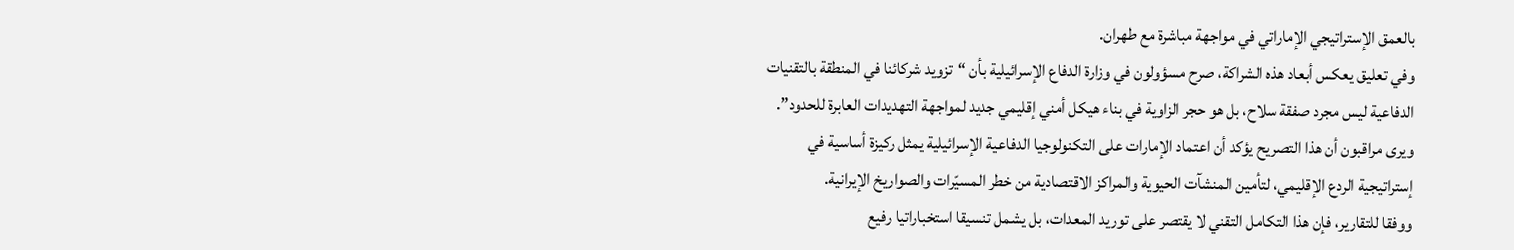بالعمق الإستراتيجي الإماراتي في مواجهة مباشرة مع طهران.
وفي تعليق يعكس أبعاد هذه الشراكة، صرح مسؤولون في وزارة الدفاع الإسرائيلية بأن “تزويد شركائنا في المنطقة بالتقنيات الدفاعية ليس مجرد صفقة سلاح، بل هو حجر الزاوية في بناء هيكل أمني إقليمي جديد لمواجهة التهديدات العابرة للحدود”.
ويرى مراقبون أن هذا التصريح يؤكد أن اعتماد الإمارات على التكنولوجيا الدفاعية الإسرائيلية يمثل ركيزة أساسية في إستراتيجية الردع الإقليمي، لتأمين المنشآت الحيوية والمراكز الاقتصادية من خطر المسيّرات والصواريخ الإيرانية.
ووفقا للتقارير، فإن هذا التكامل التقني لا يقتصر على توريد المعدات، بل يشمل تنسيقا استخباراتيا رفيع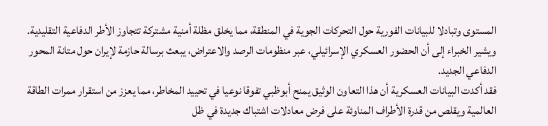المستوى وتبادلا للبيانات الفورية حول التحركات الجوية في المنطقة، مما يخلق مظلة أمنية مشتركة تتجاوز الأطر الدفاعية التقليدية.
ويشير الخبراء إلى أن الحضور العسكري الإسرائيلي، عبر منظومات الرصد والاعتراض، يبعث برسالة حازمة لإيران حول متانة المحور الدفاعي الجديد.
فقد أكدت البيانات العسكرية أن هذا التعاون الوثيق يمنح أبوظبي تفوقا نوعيا في تحييد المخاطر، مما يعزز من استقرار ممرات الطاقة العالمية ويقلص من قدرة الأطراف المناوئة على فرض معادلات اشتباك جديدة في ظل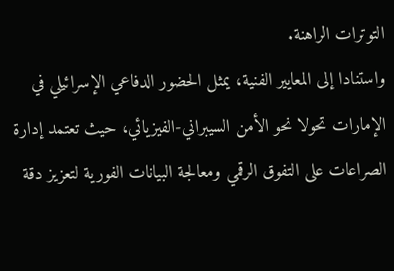التوترات الراهنة.
واستنادا إلى المعايير الفنية، يمثل الحضور الدفاعي الإسرائيلي في الإمارات تحولا نحو الأمن السيبراني-الفيزيائي، حيث تعتمد إدارة الصراعات على التفوق الرقمي ومعالجة البيانات الفورية لتعزيز دقة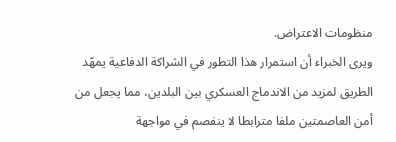منظومات الاعتراض.
ويرى الخبراء أن استمرار هذا التطور في الشراكة الدفاعية يمهّد الطريق لمزيد من الاندماج العسكري بين البلدين، مما يجعل من أمن العاصمتين ملفا مترابطا لا ينفصم في مواجهة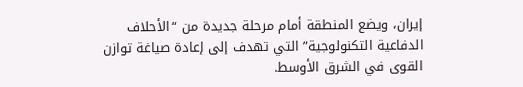إيران، ويضع المنطقة أمام مرحلة جديدة من “الأحلاف الدفاعية التكنولوجية” التي تهدف إلى إعادة صياغة توازن القوى في الشرق الأوسط.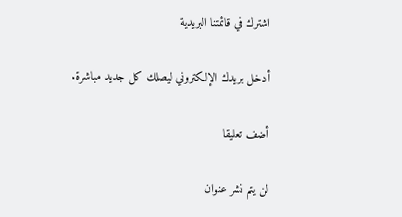اشترك في قائمتنا البريدية

أدخل بريدك الإلكتروني ليصلك كل جديد مباشرة.

أضف تعليقا

لن يتم نشر عنوان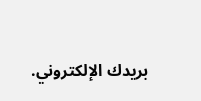بريدك الإلكتروني.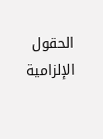الحقول الإلزامية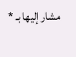مشار إليها بـ *